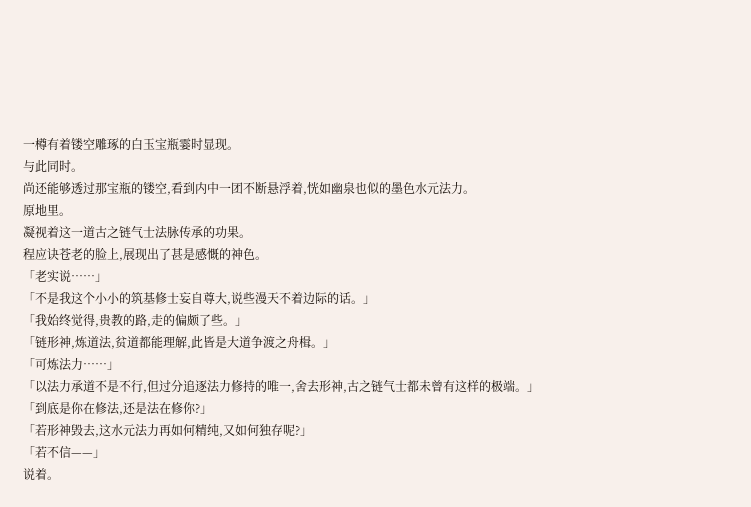一樽有着镂空雕琢的白玉宝瓶霎时显现。
与此同时。
尚还能够透过那宝瓶的镂空,看到内中一团不断悬浮着,恍如幽泉也似的墨色水元法力。
原地里。
凝视着这一道古之链气士法脉传承的功果。
程应诀苍老的脸上,展现出了甚是感慨的神色。
「老实说……」
「不是我这个小小的筑基修士妄自尊大,说些漫天不着边际的话。」
「我始终觉得,贵教的路,走的偏颇了些。」
「链形神,炼道法,贫道都能理解,此皆是大道争渡之舟楫。」
「可炼法力……」
「以法力承道不是不行,但过分追逐法力修持的唯一,舍去形神,古之链气士都未曾有这样的极端。」
「到底是你在修法,还是法在修你?」
「若形神毁去,这水元法力再如何精纯,又如何独存呢?」
「若不信——」
说着。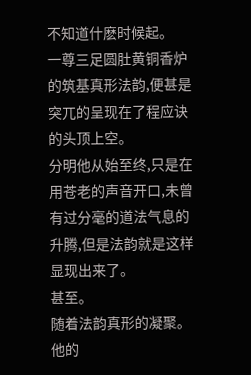不知道什麽时候起。
一尊三足圆肚黄铜香炉的筑基真形法韵,便甚是突兀的呈现在了程应诀的头顶上空。
分明他从始至终,只是在用苍老的声音开口,未曾有过分毫的道法气息的升腾,但是法韵就是这样显现出来了。
甚至。
随着法韵真形的凝聚。
他的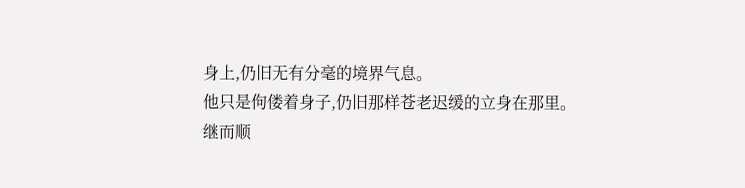身上,仍旧无有分毫的境界气息。
他只是佝偻着身子,仍旧那样苍老迟缓的立身在那里。
继而顺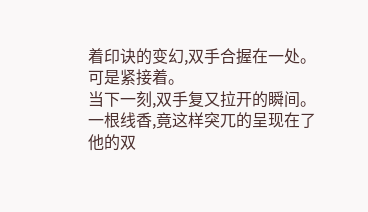着印诀的变幻,双手合握在一处。
可是紧接着。
当下一刻,双手复又拉开的瞬间。
一根线香,竟这样突兀的呈现在了他的双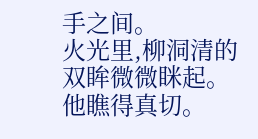手之间。
火光里,柳洞清的双眸微微眯起。
他瞧得真切。